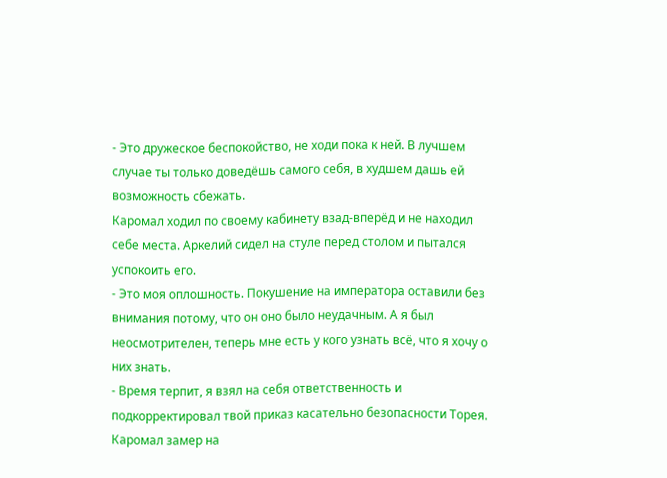- Это дружеское беспокойство, не ходи пока к ней. В лучшем случае ты только доведёшь самого себя, в худшем дашь ей возможность сбежать.
Каромал ходил по своему кабинету взад-вперёд и не находил себе места. Аркелий сидел на стуле перед столом и пытался успокоить его.
- Это моя оплошность. Покушение на императора оставили без внимания потому, что он оно было неудачным. А я был неосмотрителен, теперь мне есть у кого узнать всё, что я хочу о них знать.
- Время терпит, я взял на себя ответственность и подкорректировал твой приказ касательно безопасности Торея.
Каромал замер на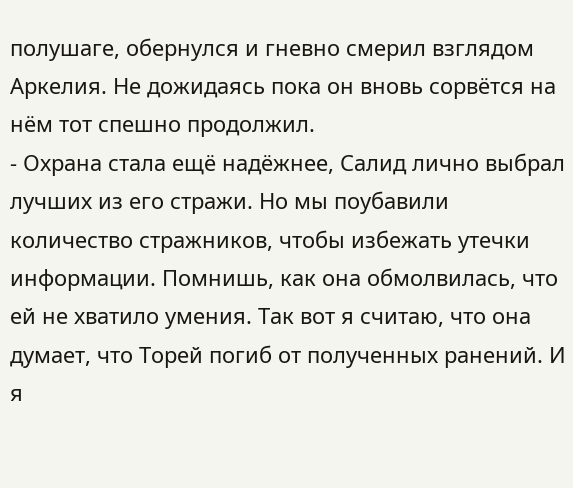полушаге, обернулся и гневно смерил взглядом Аркелия. Не дожидаясь пока он вновь сорвётся на нём тот спешно продолжил.
- Охрана стала ещё надёжнее, Салид лично выбрал лучших из его стражи. Но мы поубавили количество стражников, чтобы избежать утечки информации. Помнишь, как она обмолвилась, что ей не хватило умения. Так вот я считаю, что она думает, что Торей погиб от полученных ранений. И я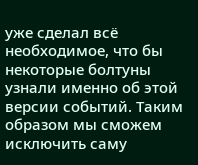уже сделал всё необходимое, что бы некоторые болтуны узнали именно об этой версии событий. Таким образом мы сможем исключить саму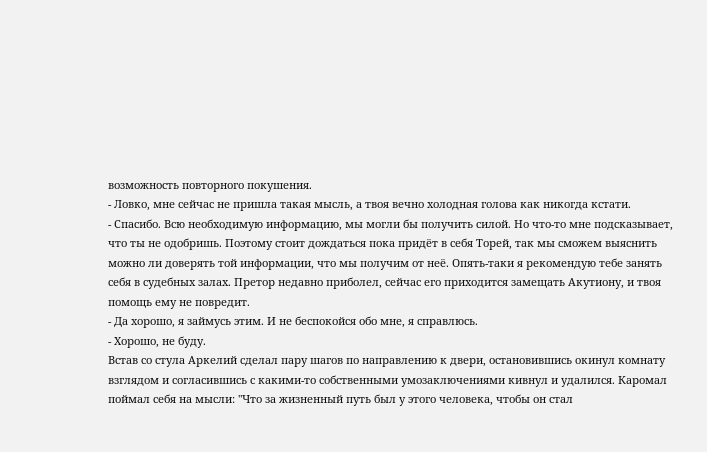возможность повторного покушения.
- Ловко, мне сейчас не пришла такая мысль, а твоя вечно холодная голова как никогда кстати.
- Спасибо. Всю необходимую информацию, мы могли бы получить силой. Но что-то мне подсказывает, что ты не одобришь. Поэтому стоит дождаться пока придёт в себя Торей, так мы сможем выяснить можно ли доверять той информации, что мы получим от неё. Опять-таки я рекомендую тебе занять себя в судебных залах. Претор недавно приболел, сейчас его приходится замещать Акутиону, и твоя помощь ему не повредит.
- Да хорошо, я займусь этим. И не беспокойся обо мне, я справлюсь.
- Хорошо, не буду.
Встав со стула Аркелий сделал пару шагов по направлению к двери, остановившись окинул комнату взглядом и согласившись с какими-то собственными умозаключениями кивнул и удалился. Каромал поймал себя на мысли: "Что за жизненный путь был у этого человека, чтобы он стал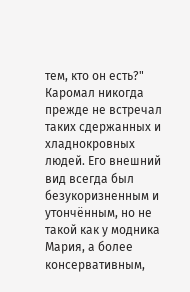тем, кто он есть?" Каромал никогда прежде не встречал таких сдержанных и хладнокровных людей. Его внешний вид всегда был безукоризненным и утончённым, но не такой как у модника Мария, а более консервативным,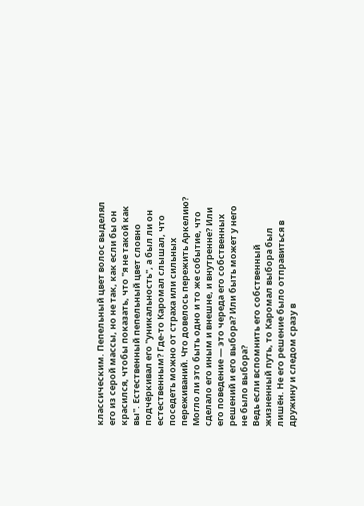классическим. Пепельный цвет волос выделял его из серой массы, но не так, как если бы он красился, чтобы показать, что "я не такой как вы". Естественный пепельный цвет словно подчёркивал его "уникальность", а был ли он естественным? Где-то Каромал слышал, что поседеть можно от страха или сильных переживаний. Что довелось пережить Аркелию? Могло ли это быть одно и то же событие, что сделало его иным и внешне, и внутренне? Или его поведение — это череда его собственных решений и его выбора? Или быть может у него не было выбора?
Ведь если вспомнить его собственный жизненный путь, то Каромал выбора был лишён. Не его решение было отправиться в дружину и следом сразу в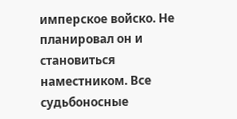имперское войско. Не планировал он и становиться наместником. Все судьбоносные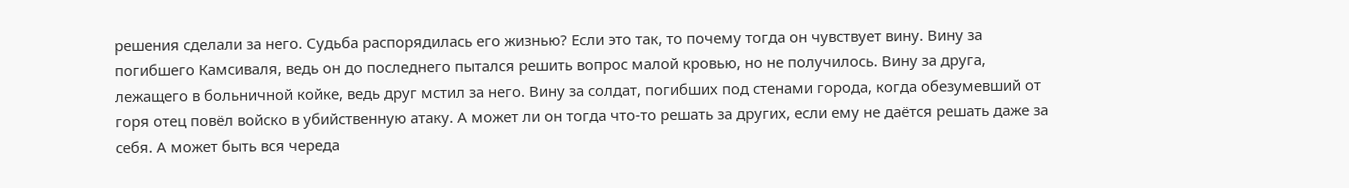решения сделали за него. Судьба распорядилась его жизнью? Если это так, то почему тогда он чувствует вину. Вину за погибшего Камсиваля, ведь он до последнего пытался решить вопрос малой кровью, но не получилось. Вину за друга, лежащего в больничной койке, ведь друг мстил за него. Вину за солдат, погибших под стенами города, когда обезумевший от горя отец повёл войско в убийственную атаку. А может ли он тогда что-то решать за других, если ему не даётся решать даже за себя. А может быть вся череда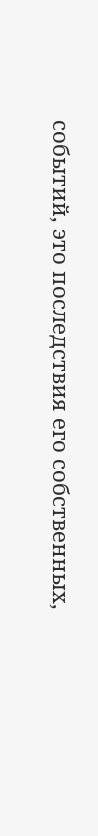событий, это последствия его собственных,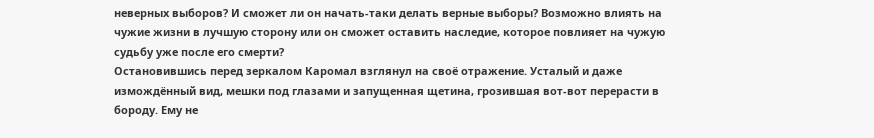неверных выборов? И сможет ли он начать-таки делать верные выборы? Возможно влиять на чужие жизни в лучшую сторону или он сможет оставить наследие, которое повлияет на чужую судьбу уже после его смерти?
Остановившись перед зеркалом Каромал взглянул на своё отражение. Усталый и даже измождённый вид, мешки под глазами и запущенная щетина, грозившая вот-вот перерасти в бороду. Ему не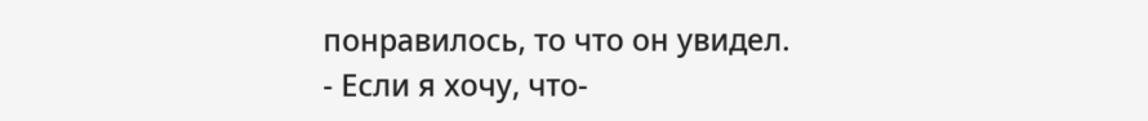понравилось, то что он увидел.
- Если я хочу, что-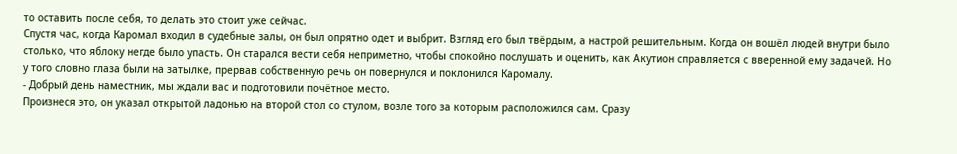то оставить после себя, то делать это стоит уже сейчас.
Спустя час, когда Каромал входил в судебные залы, он был опрятно одет и выбрит. Взгляд его был твёрдым, а настрой решительным. Когда он вошёл людей внутри было столько, что яблоку негде было упасть. Он старался вести себя неприметно, чтобы спокойно послушать и оценить, как Акутион справляется с вверенной ему задачей. Но у того словно глаза были на затылке, прервав собственную речь он повернулся и поклонился Каромалу.
- Добрый день наместник, мы ждали вас и подготовили почётное место.
Произнеся это, он указал открытой ладонью на второй стол со стулом, возле того за которым расположился сам. Сразу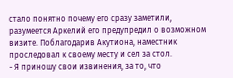стало понятно почему его сразу заметили, разумеется Аркелий его предупредил о возможном визите. Поблагодарив Акутиона, наместник проследовал к своему месту и сел за стол.
- Я приношу свои извинения, за то, что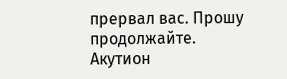прервал вас. Прошу продолжайте.
Акутион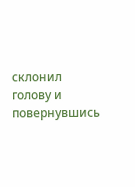склонил голову и повернувшись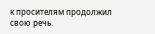к просителям продолжил свою речь.